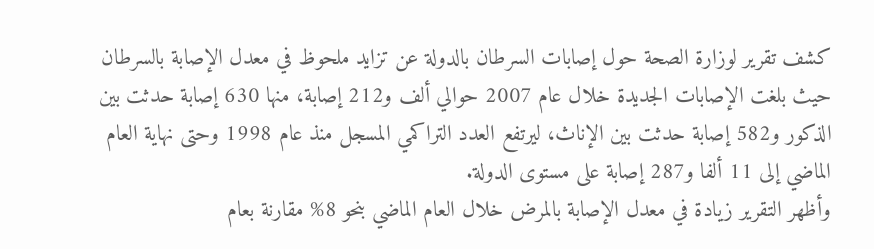كشف تقرير لوزارة الصحة حول إصابات السرطان بالدولة عن تزايد ملحوظ في معدل الإصابة بالسرطان حيث بلغت الإصابات الجديدة خلال عام 2007 حوالي ألف و212 إصابة، منها 630 إصابة حدثت بين الذكور و582 إصابة حدثت بين الإناث، ليرتفع العدد التراكمي المسجل منذ عام 1998 وحتى نهاية العام الماضي إلى 11 ألفا و287 إصابة على مستوى الدولة.
وأظهر التقرير زيادة في معدل الإصابة بالمرض خلال العام الماضي بنحو 8% مقارنة بعام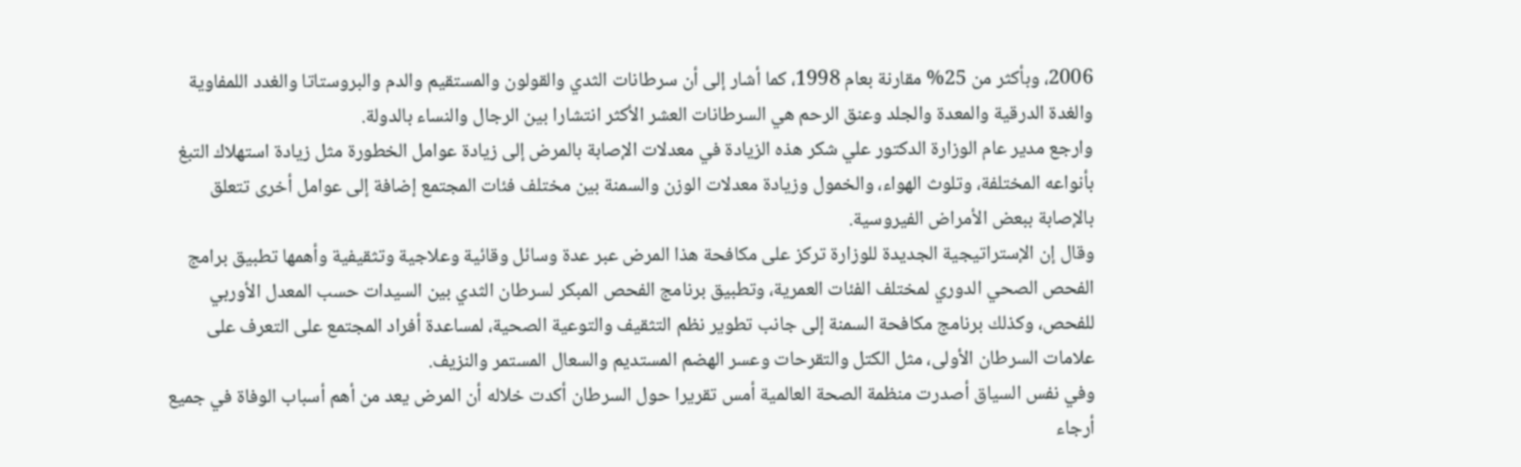2006، وبأكثر من 25% مقارنة بعام 1998، كما أشار إلى أن سرطانات الثدي والقولون والمستقيم والدم والبروستاتا والغدد اللمفاوية والغدة الدرقية والمعدة والجلد وعنق الرحم هي السرطانات العشر الأكثر انتشارا بين الرجال والنساء بالدولة.
وارجع مدير عام الوزارة الدكتور علي شكر هذه الزيادة في معدلات الإصابة بالمرض إلى زيادة عوامل الخطورة مثل زيادة استهلاك التبغ بأنواعه المختلفة، وتلوث الهواء، والخمول وزيادة معدلات الوزن والسمنة بين مختلف فئات المجتمع إضافة إلى عوامل أخرى تتعلق بالإصابة ببعض الأمراض الفيروسية.
وقال إن الإستراتيجية الجديدة للوزارة تركز على مكافحة هذا المرض عبر عدة وسائل وقائية وعلاجية وتثقيفية وأهمها تطبيق برامج الفحص الصحي الدوري لمختلف الفئات العمرية، وتطبيق برنامج الفحص المبكر لسرطان الثدي بين السيدات حسب المعدل الأوربي للفحص، وكذلك برنامج مكافحة السمنة إلى جانب تطوير نظم التثقيف والتوعية الصحية، لمساعدة أفراد المجتمع على التعرف على علامات السرطان الأولى، مثل الكتل والتقرحات وعسر الهضم المستديم والسعال المستمر والنزيف.
وفي نفس السياق أصدرت منظمة الصحة العالمية أمس تقريرا حول السرطان أكدت خلاله أن المرض يعد من أهم أسباب الوفاة في جميع أرجاء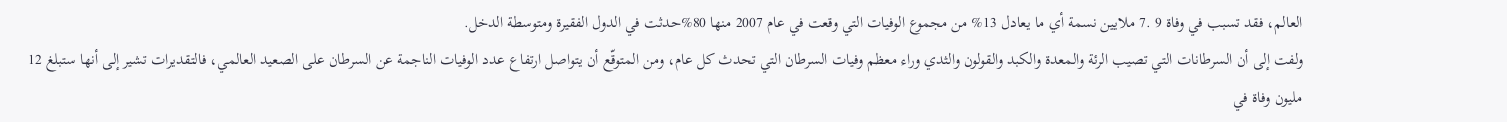العالم، فقد تسبب في وفاة 9 .7 ملايين نسمة أي ما يعادل 13% من مجموع الوفيات التي وقعت في عام 2007 منها 80%حدثت في الدول الفقيرة ومتوسطة الدخل.
ولفت إلى أن السرطانات التي تصيب الرئة والمعدة والكبد والقولون والثدي وراء معظم وفيات السرطان التي تحدث كل عام، ومن المتوقّع أن يتواصل ارتفاع عدد الوفيات الناجمة عن السرطان على الصعيد العالمي، فالتقديرات تشير إلى أنها ستبلغ 12 مليون وفاة في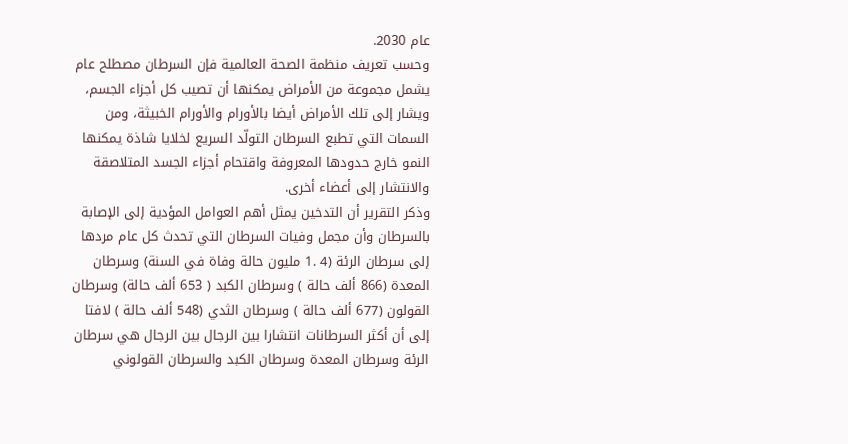عام 2030.
وحسب تعريف منظمة الصحة العالمية فإن السرطان مصطلح عام يشمل مجموعة من الأمراض يمكنها أن تصيب كل أجزاء الجسم، ويشار إلى تلك الأمراض أيضا بالأورام والأورام الخبيثة، ومن السمات التي تطبع السرطان التولّد السريع لخلايا شاذة يمكنها النمو خارج حدودها المعروفة واقتحام أجزاء الجسد المتلاصقة والانتشار إلى أعضاء أخرى.
وذكر التقرير أن التدخين يمثل أهم العوامل المؤدية إلى الإصابة بالسرطان وأن مجمل وفيات السرطان التي تحدث كل عام مردها إلى سرطان الرئة (4 .1 مليون حالة وفاة في السنة) وسرطان المعدة (866 ألف حالة ) وسرطان الكبد ( 653 ألف حالة) وسرطان القولون (677 ألف حالة ) وسرطان الثدي (548 ألف حالة ) لافتا إلى أن أكثر السرطانات انتشارا بين الرجال بين الرجال هي سرطان الرئة وسرطان المعدة وسرطان الكبد والسرطان القولوني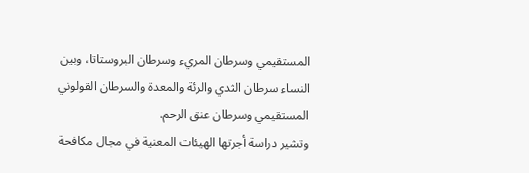المستقيمي وسرطان المريء وسرطان البروستاتا، وبين النساء سرطان الثدي والرئة والمعدة والسرطان القولوني المستقيمي وسرطان عنق الرحم.
وتشير دراسة أجرتها الهيئات المعنية في مجال مكافحة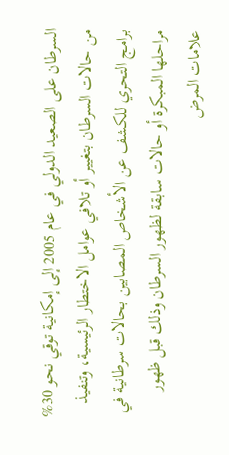السرطان على الصعيد الدولي في عام 2005 إلى إمكانية توقي نحو 30% من حالات السرطان بتغيير أو تلافي عوامل الاختطار الرئيسية، وتنفيذ برامج التحري للكشف عن الأشخاص المصابين بحالات سرطانية في مراحلها المبكرة أو حالات سابقة لظهور السرطان وذلك قبل ظهور علامات المرض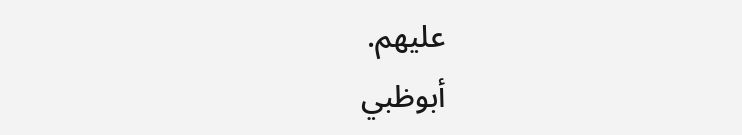عليهم.
أبوظبي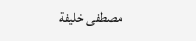مصطفى خليفة